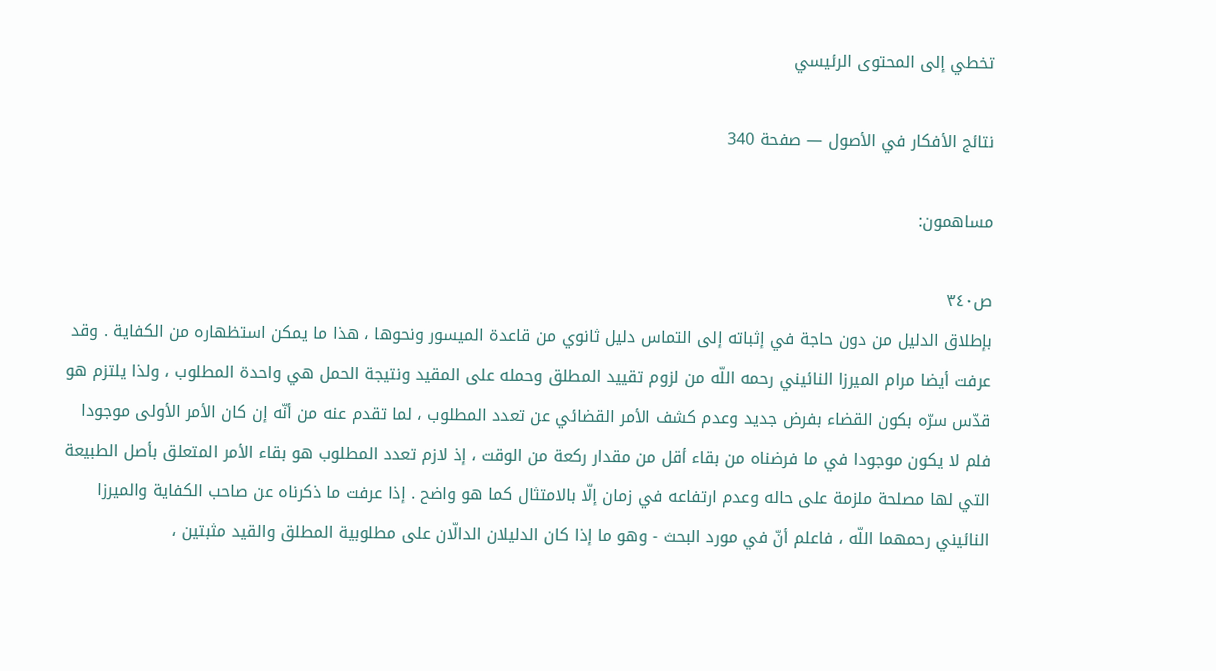تخطي إلى المحتوى الرئيسي

نتائج الأفكار في الأصول — صفحة 340

مساهمون:

ص٣٤٠
بإطلاق الدليل من دون حاجة في إثباته إلى التماس دليل ثانوي من قاعدة الميسور ونحوها ، هذا ما يمكن استظهاره من الكفاية . وقد عرفت أيضا مرام الميرزا النائيني رحمه اللّه من لزوم تقييد المطلق وحمله على المقيد ونتيجة الحمل هي واحدة المطلوب ، ولذا يلتزم هو قدّس سرّه بكون القضاء بفرض جديد وعدم كشف الأمر القضائي عن تعدد المطلوب ، لما تقدم عنه من أنّه إن كان الأمر الأولى موجودا فلم لا يكون موجودا في ما فرضناه من بقاء أقل من مقدار ركعة من الوقت ، إذ لازم تعدد المطلوب هو بقاء الأمر المتعلق بأصل الطبيعة التي لها مصلحة ملزمة على حاله وعدم ارتفاعه في زمان إلّا بالامتثال كما هو واضح . إذا عرفت ما ذكرناه عن صاحب الكفاية والميرزا النائيني رحمهما اللّه ، فاعلم أنّ في مورد البحث - وهو ما إذا كان الدليلان الدالّان على مطلوبية المطلق والقيد مثبتين ،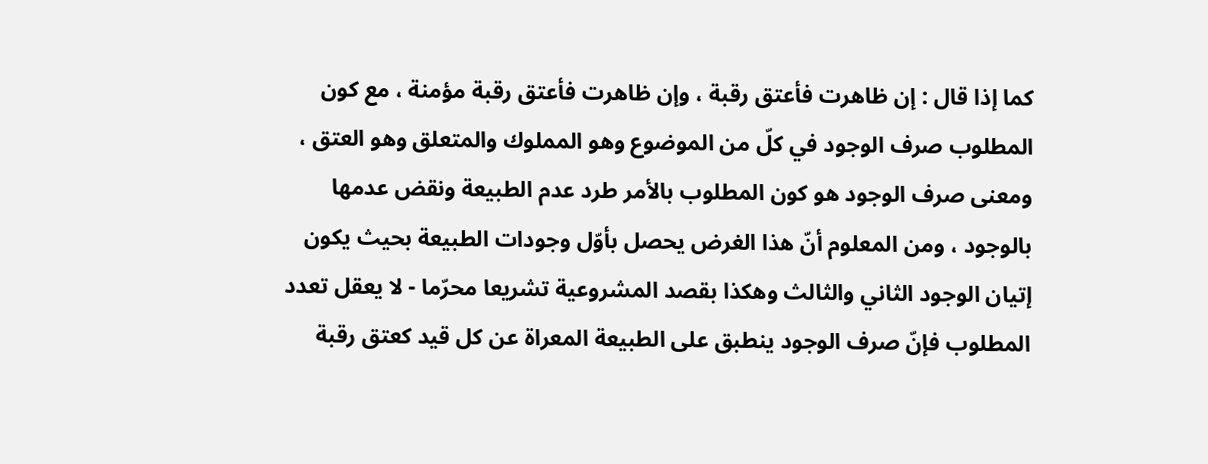كما إذا قال : إن ظاهرت فأعتق رقبة ، وإن ظاهرت فأعتق رقبة مؤمنة ، مع كون المطلوب صرف الوجود في كلّ من الموضوع وهو المملوك والمتعلق وهو العتق ، ومعنى صرف الوجود هو كون المطلوب بالأمر طرد عدم الطبيعة ونقض عدمها بالوجود ، ومن المعلوم أنّ هذا الغرض يحصل بأوّل وجودات الطبيعة بحيث يكون إتيان الوجود الثاني والثالث وهكذا بقصد المشروعية تشريعا محرّما - لا يعقل تعدد المطلوب فإنّ صرف الوجود ينطبق على الطبيعة المعراة عن كل قيد كعتق رقبة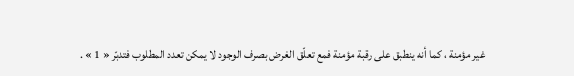غير مؤمنة ، كما أنه ينطبق على رقبة مؤمنة فمع تعلّق الغرض بصرف الوجود لا يمكن تعدد المطلوب فتدبّر « 1 » .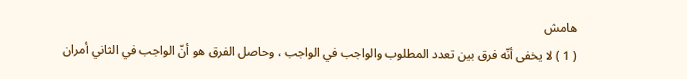هامش
( 1 ) لا يخفى أنّه فرق بين تعدد المطلوب والواجب في الواجب ، وحاصل الفرق هو أنّ الواجب في الثاني أمران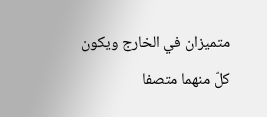متميزان في الخارج ويكون كلّ منهما متصفا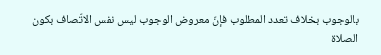بالوجوب بخلاف تعدد المطلوب فإنّ معروض الوجوب ليس نفس الاتّصاف بكون الصلاة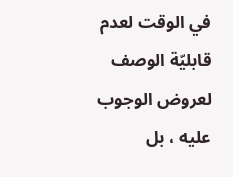في الوقت لعدم قابليّة الوصف لعروض الوجوب عليه ، بل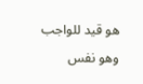هو قيد للواجب وهو نفس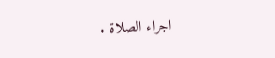اجراء الصلاة .